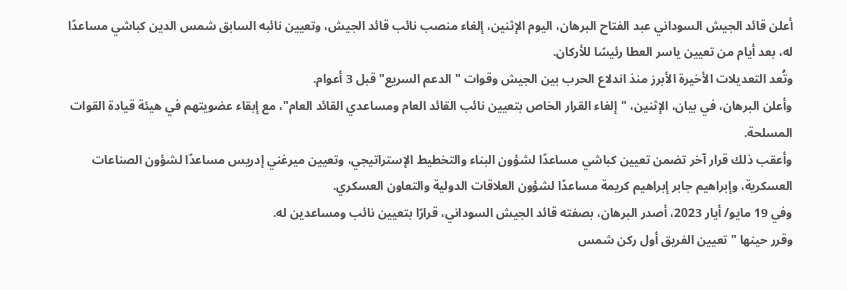أعلن قائد الجيش السوداني عبد الفتاح البرهان، اليوم الإثنين، إلغاء منصب نائب قائد الجيش، وتعيين نائبه السابق شمس الدين كباشي مساعدًا له، بعد أيام من تعيين ياسر العطا رئيسًا للأركان.
وتُعد التعديلات الأخيرة الأبرز منذ اندلاع الحرب بين الجيش وقوات "الدعم السريع" قبل 3 أعوام.
وأعلن البرهان، في بيان، الإثنين، "إلغاء القرار الخاص بتعيين نائب القائد العام ومساعدي القائد العام"، مع إبقاء عضويتهم في هيئة قيادة القوات المسلحة.
وأعقب ذلك قرار آخر تضمن تعيين كباشي مساعدًا لشؤون البناء والتخطيط الإستراتيجي، وتعيين ميرغني إدريس مساعدًا لشؤون الصناعات العسكرية، وإبراهيم جابر إبراهيم كريمة مساعدًا لشؤون العلاقات الدولية والتعاون العسكري.
وفي 19 مايو/ أيار 2023، أصدر البرهان، بصفته قائد الجيش السوداني، قرارًا بتعيين نائب ومساعدين له.
وقرر حينها "تعيين الفريق أول ركن شمس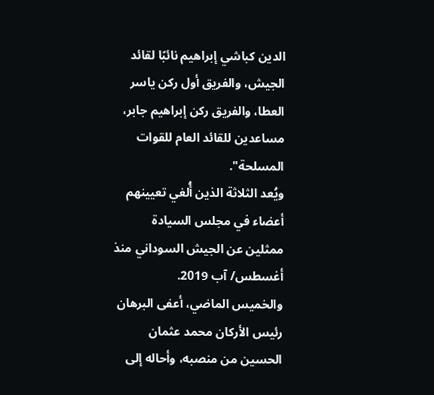الدين كباشي إبراهيم نائبًا لقائد الجيش، والفريق أول ركن ياسر العطا، والفريق ركن إبراهيم جابر، مساعدين للقائد العام للقوات المسلحة".
ويُعد الثلاثة الذين أُلغي تعيينهم أعضاء في مجلس السيادة ممثلين عن الجيش السوداني منذ أغسطس/ آب 2019.
والخميس الماضي، أعفى البرهان رئيس الأركان محمد عثمان الحسين من منصبه، وأحاله إلى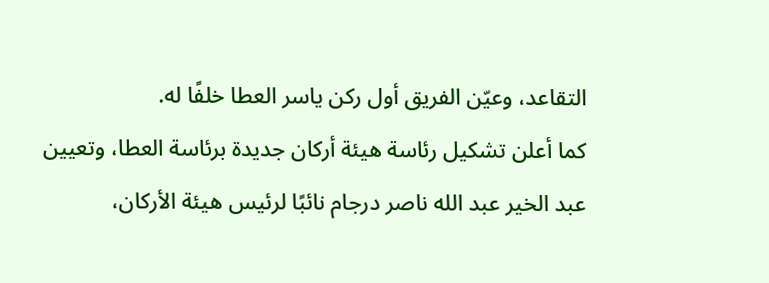التقاعد، وعيّن الفريق أول ركن ياسر العطا خلفًا له.
كما أعلن تشكيل رئاسة هيئة أركان جديدة برئاسة العطا، وتعيين عبد الخير عبد الله ناصر درجام نائبًا لرئيس هيئة الأركان،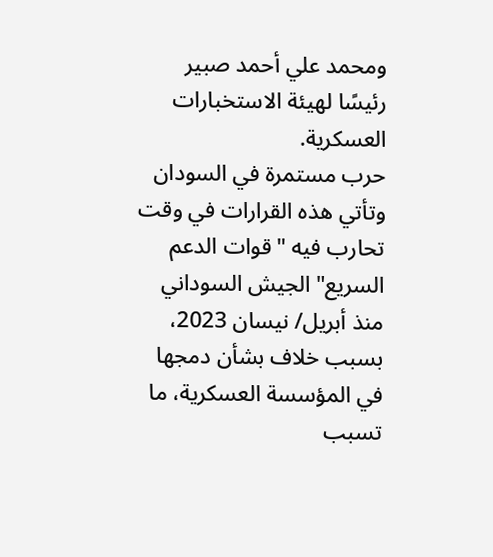ومحمد علي أحمد صبير رئيسًا لهيئة الاستخبارات العسكرية.
حرب مستمرة في السودان
وتأتي هذه القرارات في وقت تحارب فيه "قوات الدعم السريع" الجيش السوداني منذ أبريل/ نيسان 2023، بسبب خلاف بشأن دمجها في المؤسسة العسكرية، ما تسبب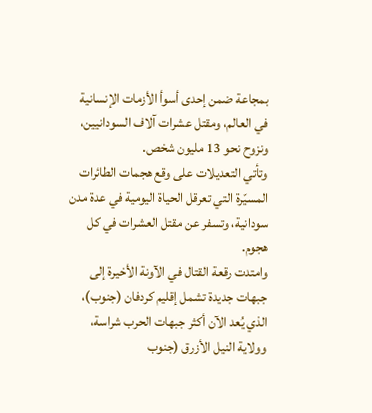بمجاعة ضمن إحدى أسوأ الأزمات الإنسانية في العالم، ومقتل عشرات آلاف السودانيين، ونزوح نحو 13 مليون شخص.
وتأتي التعديلات على وقع هجمات الطائرات المسيّرة التي تعرقل الحياة اليومية في عدة مدن سودانية، وتسفر عن مقتل العشرات في كل هجوم.
وامتدت رقعة القتال في الآونة الأخيرة إلى جبهات جديدة تشمل إقليم كردفان (جنوب)، الذي يُعد الآن أكثر جبهات الحرب شراسة، وولاية النيل الأزرق (جنوب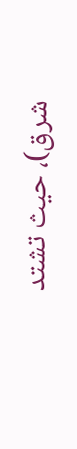شرق)، حيث تشتد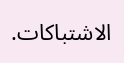الاشتباكات.